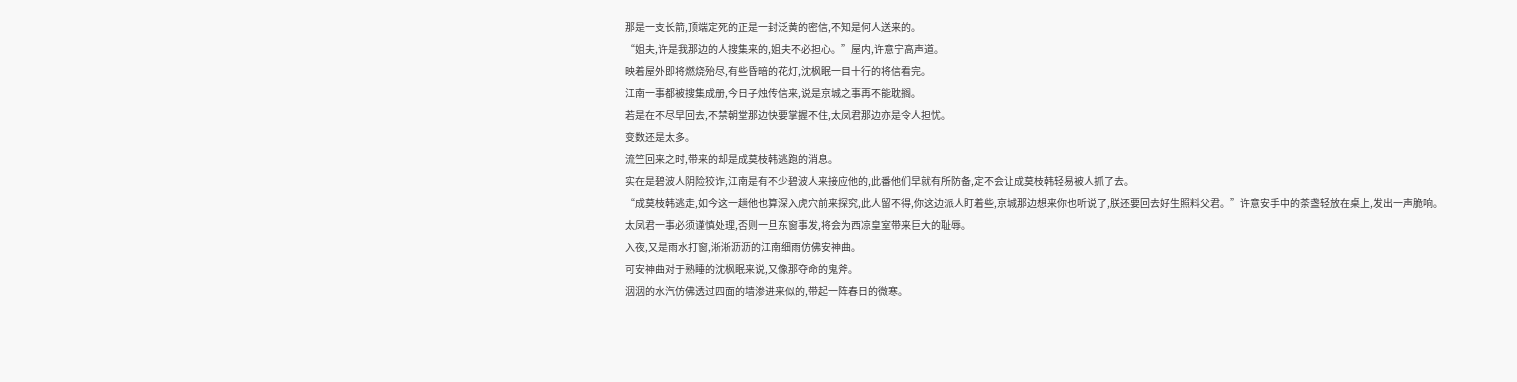那是一支长箭,顶端定死的正是一封泛黄的密信,不知是何人送来的。
“姐夫,许是我那边的人搜集来的,姐夫不必担心。”屋内,许意宁高声道。
映着屋外即将燃烧殆尽,有些昏暗的花灯,沈枫眠一目十行的将信看完。
江南一事都被搜集成册,今日子烛传信来,说是京城之事再不能耽搁。
若是在不尽早回去,不禁朝堂那边快要掌握不住,太凤君那边亦是令人担忧。
变数还是太多。
流竺回来之时,带来的却是成莫枝韩逃跑的消息。
实在是碧波人阴险狡诈,江南是有不少碧波人来接应他的,此番他们早就有所防备,定不会让成莫枝韩轻易被人抓了去。
“成莫枝韩逃走,如今这一趟他也算深入虎穴前来探究,此人留不得,你这边派人盯着些,京城那边想来你也听说了,朕还要回去好生照料父君。”许意安手中的茶盏轻放在桌上,发出一声脆响。
太凤君一事必须谨慎处理,否则一旦东窗事发,将会为西凉皇室带来巨大的耻辱。
入夜,又是雨水打窗,淅淅沥沥的江南细雨仿佛安神曲。
可安神曲对于熟睡的沈枫眠来说,又像那夺命的鬼斧。
洇洇的水汽仿佛透过四面的墙渗进来似的,带起一阵春日的微寒。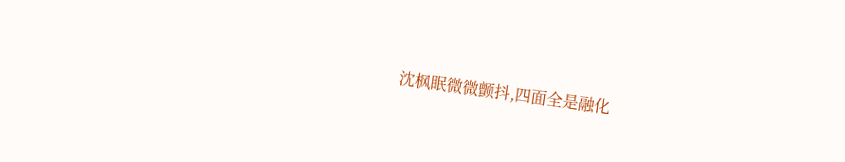沈枫眠微微颤抖,四面全是融化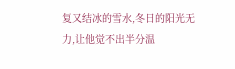复又结冰的雪水,冬日的阳光无力,让他觉不出半分温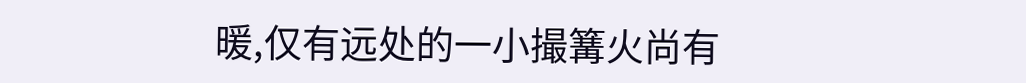暖,仅有远处的一小撮篝火尚有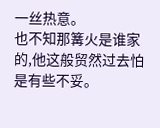一丝热意。
也不知那篝火是谁家的,他这般贸然过去怕是有些不妥。